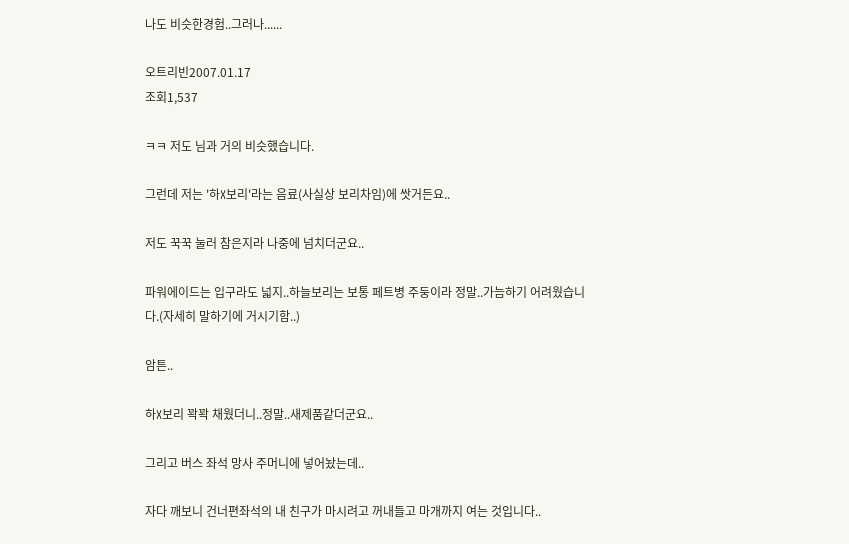나도 비슷한경험..그러나......

오트리빈2007.01.17
조회1,537

ㅋㅋ 저도 님과 거의 비슷했습니다.

그런데 저는 '하X보리'라는 음료(사실상 보리차임)에 쌋거든요..

저도 꾹꾹 눌러 참은지라 나중에 넘치더군요..

파워에이드는 입구라도 넓지..하늘보리는 보통 페트병 주둥이라 정말..가늠하기 어려웠습니다.(자세히 말하기에 거시기함..)

암튼..

하X보리 꽉꽉 채웠더니..정말..새제품같더군요..

그리고 버스 좌석 망사 주머니에 넣어놨는데..

자다 깨보니 건너편좌석의 내 친구가 마시려고 꺼내들고 마개까지 여는 것입니다..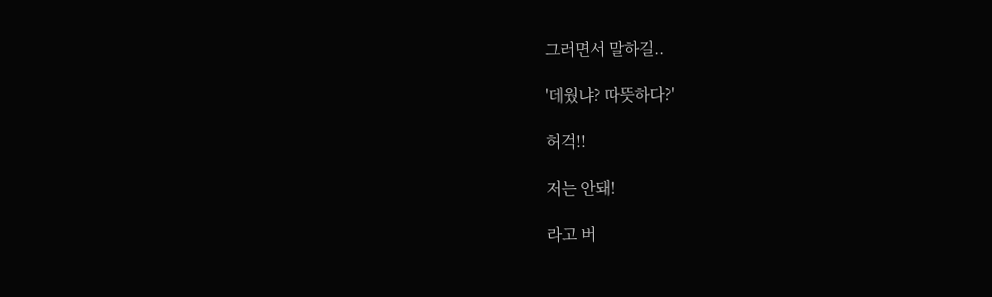그러면서 말하길..

'데웠냐? 따뜻하다?'

허걱!!

저는 안돼!

라고 버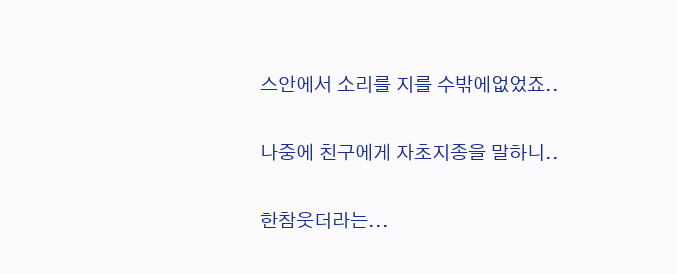스안에서 소리를 지를 수밖에없었죠..

나중에 친구에게 자초지종을 말하니..

한참웃더라는...